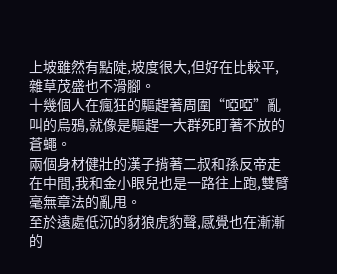上坡雖然有點陡,坡度很大,但好在比較平,雜草茂盛也不滑腳。
十幾個人在瘋狂的驅趕著周圍“啞啞”亂叫的烏鴉,就像是驅趕一大群死盯著不放的蒼蠅。
兩個身材健壯的漢子揹著二叔和孫反帝走在中間,我和金小眼兒也是一路往上跑,雙臂毫無章法的亂甩。
至於遠處低沉的豺狼虎豹聲,感覺也在漸漸的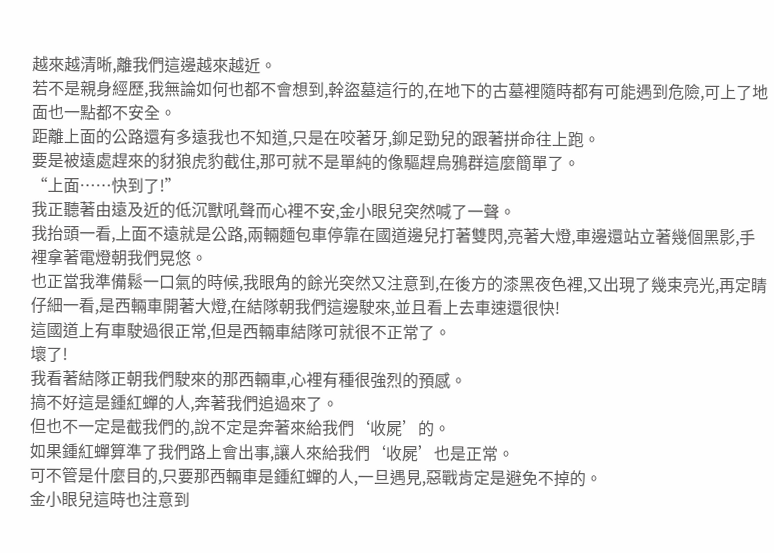越來越清晰,離我們這邊越來越近。
若不是親身經歷,我無論如何也都不會想到,幹盜墓這行的,在地下的古墓裡隨時都有可能遇到危險,可上了地面也一點都不安全。
距離上面的公路還有多遠我也不知道,只是在咬著牙,鉚足勁兒的跟著拼命往上跑。
要是被遠處趕來的豺狼虎豹截住,那可就不是單純的像驅趕烏鴉群這麼簡單了。
“上面……快到了!”
我正聽著由遠及近的低沉獸吼聲而心裡不安,金小眼兒突然喊了一聲。
我抬頭一看,上面不遠就是公路,兩輛麵包車停靠在國道邊兒打著雙閃,亮著大燈,車邊還站立著幾個黑影,手裡拿著電燈朝我們晃悠。
也正當我準備鬆一口氣的時候,我眼角的餘光突然又注意到,在後方的漆黑夜色裡,又出現了幾束亮光,再定睛仔細一看,是西輛車開著大燈,在結隊朝我們這邊駛來,並且看上去車速還很快!
這國道上有車駛過很正常,但是西輛車結隊可就很不正常了。
壞了!
我看著結隊正朝我們駛來的那西輛車,心裡有種很強烈的預感。
搞不好這是鍾紅蟬的人,奔著我們追過來了。
但也不一定是截我們的,說不定是奔著來給我們‘收屍’的。
如果鍾紅蟬算準了我們路上會出事,讓人來給我們‘收屍’也是正常。
可不管是什麼目的,只要那西輛車是鍾紅蟬的人,一旦遇見,惡戰肯定是避免不掉的。
金小眼兒這時也注意到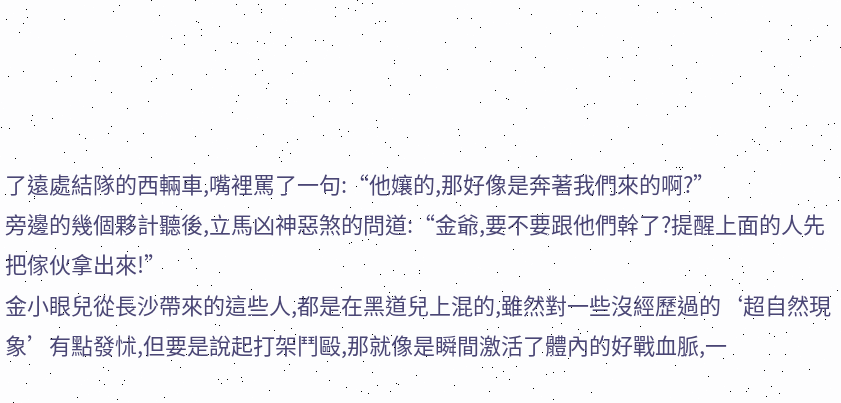了遠處結隊的西輛車,嘴裡罵了一句:“他孃的,那好像是奔著我們來的啊?”
旁邊的幾個夥計聽後,立馬凶神惡煞的問道:“金爺,要不要跟他們幹了?提醒上面的人先把傢伙拿出來!”
金小眼兒從長沙帶來的這些人,都是在黑道兒上混的,雖然對一些沒經歷過的‘超自然現象’有點發怵,但要是說起打架鬥毆,那就像是瞬間激活了體內的好戰血脈,一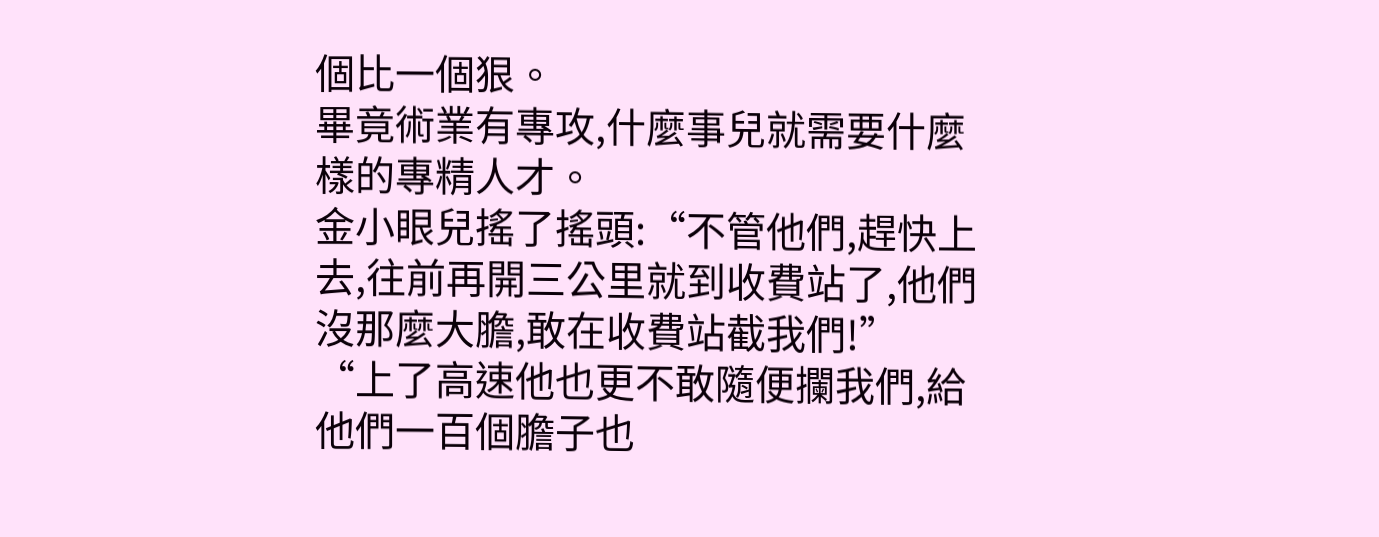個比一個狠。
畢竟術業有專攻,什麼事兒就需要什麼樣的專精人才。
金小眼兒搖了搖頭:“不管他們,趕快上去,往前再開三公里就到收費站了,他們沒那麼大膽,敢在收費站截我們!”
“上了高速他也更不敢隨便攔我們,給他們一百個膽子也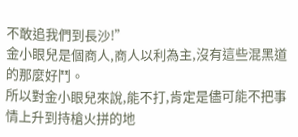不敢追我們到長沙!”
金小眼兒是個商人,商人以利為主,沒有這些混黑道的那麼好鬥。
所以對金小眼兒來說,能不打,肯定是儘可能不把事情上升到持槍火拼的地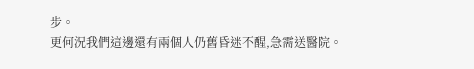步。
更何況我們這邊還有兩個人仍舊昏迷不醒,急需送醫院。